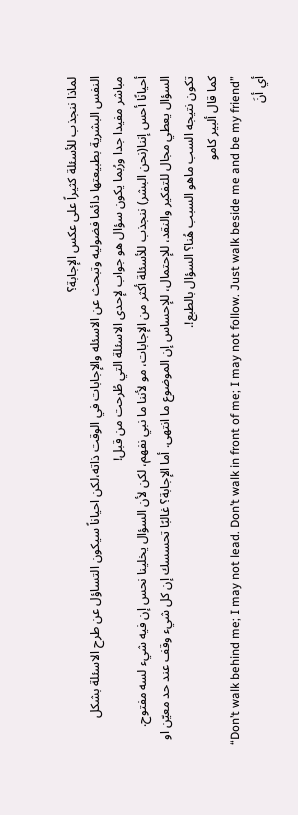لماذا ننجذب للأسئلة كثيراً على عكس الإجابة؟
النفس البشرية بطبيعتها دائما فضوليه وتبحث عن الاسئله والإجابات في الوقت ذاته،لكن احياناً سيكون التساؤل عن طرح الاسئلة بشكل مباشر مفيدا جدا ورُبما يكون سؤال هو جواب لإحدى الاسئلة التي طُرحت من قبل!
أحيانًا أحس إننا(نحن البشر) ننجذب للأسئلة أكثر من الإجابات، مو لأننا ما نبي نفهم، لكن لأن السؤال يخلينا نحس إن فيه شيء لسه مفتوح. السؤال يعطي مجال للتفكير والنقد، للإحتمال، للإحساس إن الموضوع ما انتهى. أما الإجابة؟ غالبًا تحسسك إن كل شيء وقف عند حد معيّن او تكون نتيجه السب ماهو السبب هُنا؟ السؤال بالطبع!.
كما قال ألبير كامو
“Don’t walk behind me; I may not lead. Don’t walk in front of me; I may not follow. Just walk beside me and be my friend”
أي أنَ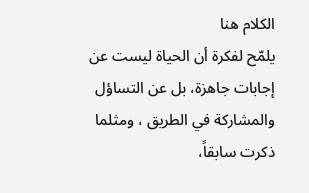الكلام هنا
يلمّح لفكرة أن الحياة ليست عن إجابات جاهزة، بل عن التساؤل والمشاركة في الطريق ، ومثلما ذكرت سابقاً،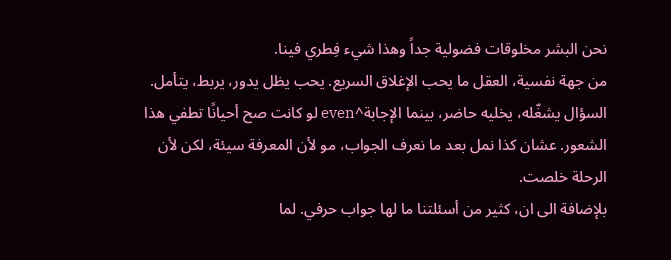نحن البشر مخلوقات فضولية جداً وهذا شيء فِطري فينا.
من جهة نفسية، العقل ما يحب الإغلاق السريع. يحب يظل يدور، يربط، يتأمل. السؤال يشغّله، يخليه حاضر، بينما الإجابة^even لو كانت صح أحيانًا تطفي هذا الشعور. عشان كذا نمل بعد ما نعرف الجواب، مو لأن المعرفة سيئة، لكن لأن الرحلة خلصت.
بلإضافة الى ان، كثير من أسئلتنا ما لها جواب حرفي. لما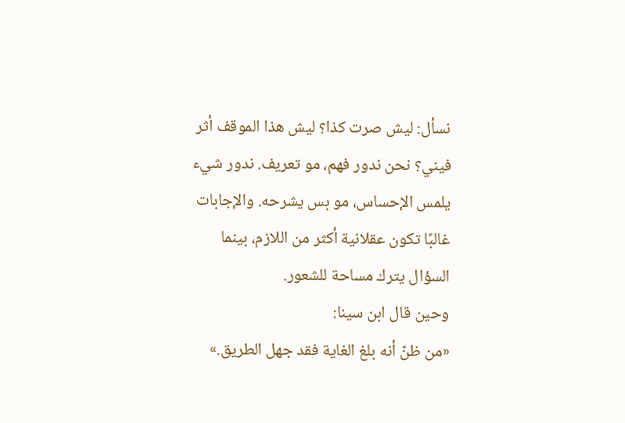نسأل: ليش صرت كذا؟ ليش هذا الموقف أثر فيني؟ نحن ندور فهم، مو تعريف. ندور شيء يلمس الإحساس، مو بس يشرحه. والإجابات غالبًا تكون عقلانية أكثر من اللازم، بينما السؤال يترك مساحة للشعور.
وحين قال ابن سينا:
«من ظنّ أنه بلغ الغاية فقد جهل الطريق.»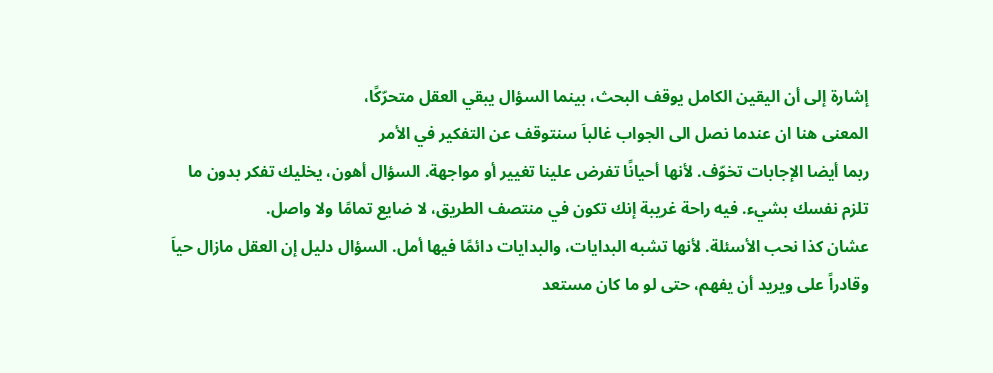إشارة إلى أن اليقين الكامل يوقف البحث، بينما السؤال يبقي العقل متحرّكًا،
المعنى هنا ان عندما نصل الى الجواب غالباَ سنتوقف عن التفكير في الأمر
ربما أيضا الإجابات تخوّف. لأنها أحيانًا تفرض علينا تغيير أو مواجهة. السؤال أهون، يخليك تفكر بدون ما تلزم نفسك بشيء. فيه راحة غريبة إنك تكون في منتصف الطريق، لا ضايع تمامًا ولا واصل.
عشان كذا نحب الأسئلة. لأنها تشبه البدايات، والبدايات دائمًا فيها أمل. السؤال دليل إن العقل مازال حياَ وقادراً على ويريد أن يفهم، حتى لو ما كان مستعد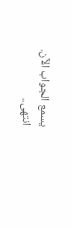يسمع الجواب الآن.
انتهى..